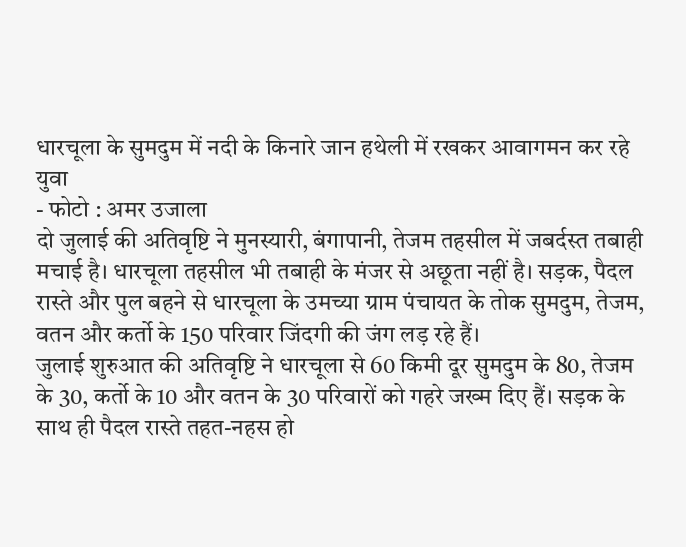धारचूला के सुमदुम में नदी के किनारे जान हथेली में रखकर आवागमन कर रहे युवा
- फोटो : अमर उजाला
दो जुलाई की अतिवृष्टि ने मुनस्यारी, बंगापानी, तेजम तहसील में जबर्दस्त तबाही मचाई है। धारचूला तहसील भी तबाही के मंजर से अछूता नहीं है। सड़क, पैदल रास्ते और पुल बहने से धारचूला के उमच्या ग्राम पंचायत के तोक सुमदुम, तेजम, वतन और कर्तो के 150 परिवार जिंदगी की जंग लड़ रहे हैं।
जुलाई शुरुआत की अतिवृष्टि ने धारचूला से 60 किमी दूर सुमदुम के 80, तेजम के 30, कर्तो के 10 और वतन के 30 परिवारों को गहरे जख्म दिए हैं। सड़क के साथ ही पैदल रास्ते तहत-नहस हो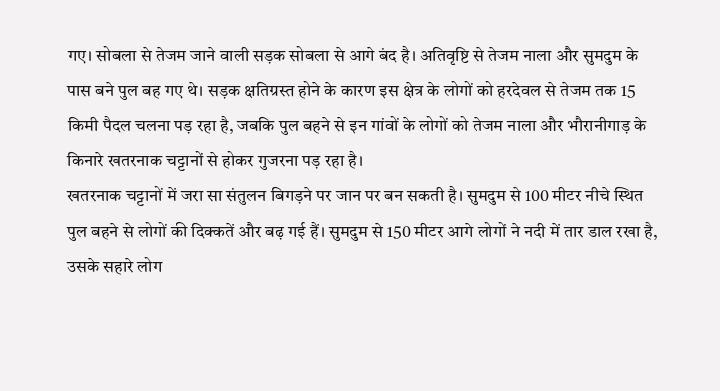गए। सोबला से तेजम जाने वाली सड़क सोबला से आगे बंद है। अतिवृष्टि से तेजम नाला और सुमदुम के पास बने पुल बह गए थे। सड़क क्षतिग्रस्त होने के कारण इस क्षेत्र के लोगों को हरदेवल से तेजम तक 15 किमी पैदल चलना पड़ रहा है, जबकि पुल बहने से इन गांवों के लोगों को तेजम नाला और भौरानीगाड़ के किनारे खतरनाक चट्टानों से होकर गुजरना पड़ रहा है।
खतरनाक चट्टानों में जरा सा संतुलन बिगड़ने पर जान पर बन सकती है। सुमदुम से 100 मीटर नीचे स्थित पुल बहने से लोगों की दिक्कतें और बढ़ गई हैं। सुमदुम से 150 मीटर आगे लोगों ने नदी में तार डाल रखा है, उसके सहारे लोग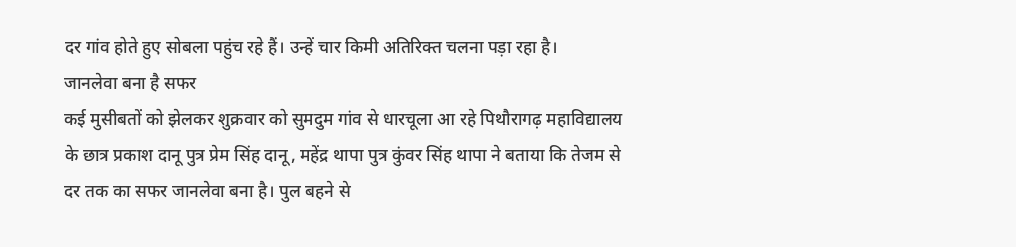दर गांव होते हुए सोबला पहुंच रहे हैं। उन्हें चार किमी अतिरिक्त चलना पड़ा रहा है।
जानलेवा बना है सफर
कई मुसीबतों को झेलकर शुक्रवार को सुमदुम गांव से धारचूला आ रहे पिथौरागढ़ महाविद्यालय के छात्र प्रकाश दानू पुत्र प्रेम सिंह दानू, महेंद्र थापा पुत्र कुंवर सिंह थापा ने बताया कि तेजम से दर तक का सफर जानलेवा बना है। पुल बहने से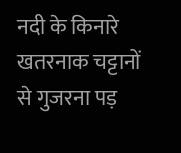नदी के किनारे खतरनाक चट्टानों से गुजरना पड़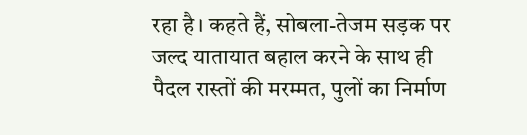रहा है। कहते हैं, सोबला-तेजम सड़क पर जल्द यातायात बहाल करने के साथ ही पैदल रास्तों की मरम्मत, पुलों का निर्माण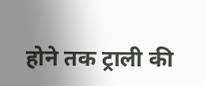होने तक ट्राली की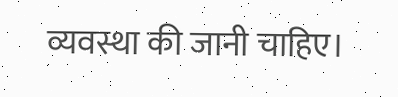व्यवस्था की जानी चाहिए।